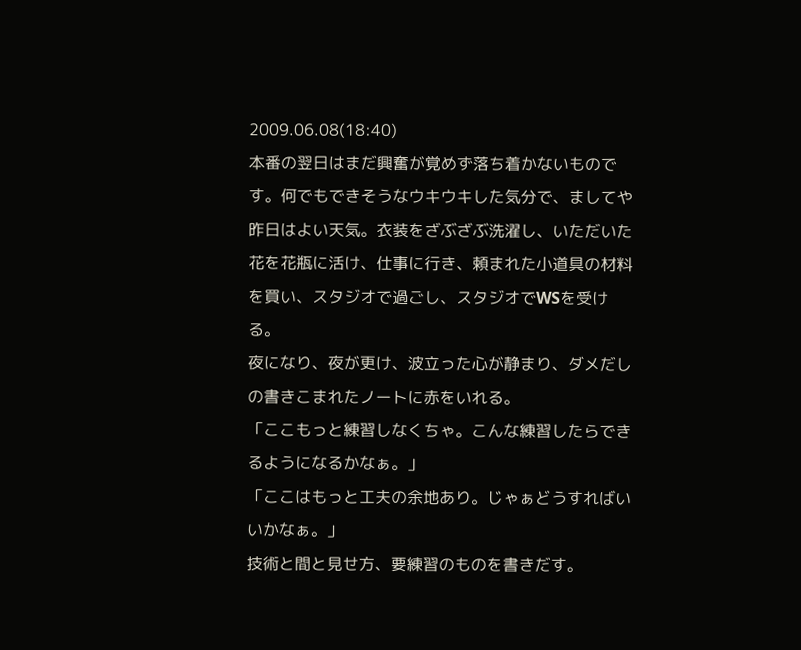2009.06.08(18:40)
本番の翌日はまだ興奮が覚めず落ち着かないものです。何でもできそうなウキウキした気分で、ましてや昨日はよい天気。衣装をざぶざぶ洗濯し、いただいた花を花瓶に活け、仕事に行き、頼まれた小道具の材料を買い、スタジオで過ごし、スタジオでWSを受ける。
夜になり、夜が更け、波立った心が静まり、ダメだしの書きこまれたノートに赤をいれる。
「ここもっと練習しなくちゃ。こんな練習したらできるようになるかなぁ。」
「ここはもっと工夫の余地あり。じゃぁどうすればいいかなぁ。」
技術と間と見せ方、要練習のものを書きだす。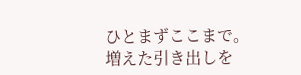ひとまずここまで。
増えた引き出しを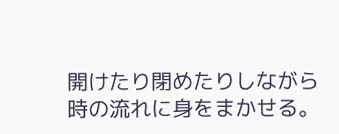開けたり閉めたりしながら
時の流れに身をまかせる。